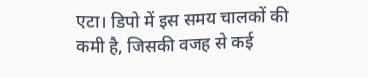एटा। डिपो में इस समय चालकों की कमी है, जिसकी वजह से कई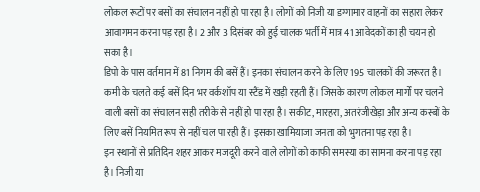लोकल रूटों पर बसों का संचालन नहीं हो पा रहा है। लोगों को निजी या डग्गामार वाहनों का सहारा लेकर आवागमन करना पड़ रहा है। 2 और 3 दिसंबर को हुई चालक भर्ती में मात्र 41 आवेदकों का ही चयन हो सका है।
डिपो के पास वर्तमान में 81 निगम की बसें हैं। इनका संचालन करने के लिए 195 चालकों की जरूरत है। कमी के चलते कई बसें दिन भर वर्कशॉप या स्टैंड में खड़ी रहती हैं। जिसके कारण लोकल मार्गों पर चलने वाली बसों का संचालन सही तरीके से नहीं हो पा रहा है। सकीट, मारहरा, अतरंजीखेड़ा और अन्य कस्बों के लिए बसें नियमित रूप से नहीं चल पा रही हैं। इसका खामियाजा जनता को भुगतना पड़ रहा है।
इन स्थानों से प्रतिदिन शहर आकर मजदूरी करने वाले लोगों को काफी समस्या का सामना करना पड़ रहा है। निजी या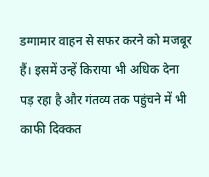डग्गामार वाहन से सफर करने को मजबूर हैं। इसमें उन्हें किराया भी अधिक देना पड़ रहा है और गंतव्य तक पहुंचने में भी काफी दिक्कत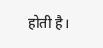होती है।